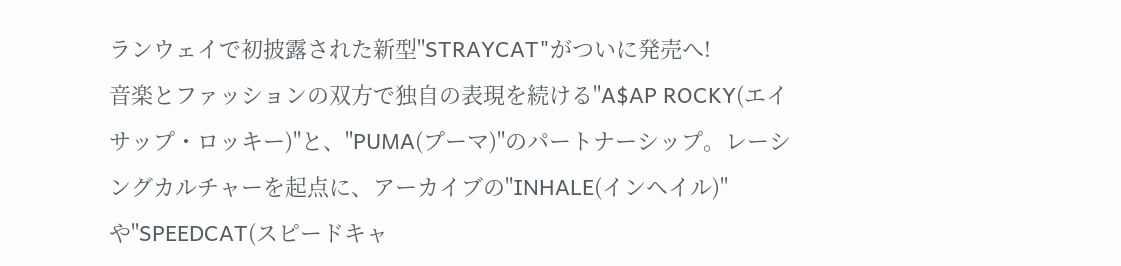ランウェイで初披露された新型"STRAYCAT"がついに発売へ!
音楽とファッションの双方で独自の表現を続ける"A$AP ROCKY(エイサップ・ロッキー)"と、"PUMA(プーマ)"のパートナーシップ。レーシングカルチャーを起点に、アーカイブの"INHALE(インヘイル)"や"SPEEDCAT(スピードキャ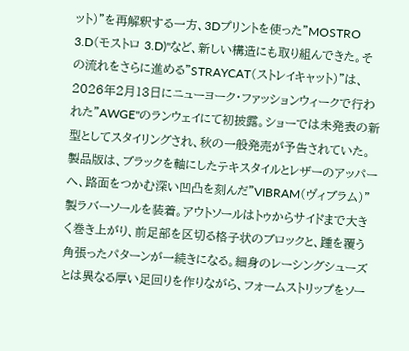ット)"を再解釈する一方、3Dプリントを使った"MOSTRO 3.D(モストロ 3.D)"など、新しい構造にも取り組んできた。その流れをさらに進める"STRAYCAT(ストレイキャット)"は、2026年2月13日にニューヨーク・ファッションウィークで行われた"AWGE"のランウェイにて初披露。ショーでは未発表の新型としてスタイリングされ、秋の一般発売が予告されていた。
製品版は、ブラックを軸にしたテキスタイルとレザーのアッパーへ、路面をつかむ深い凹凸を刻んだ"VIBRAM(ヴィブラム)"製ラバーソールを装着。アウトソールはトゥからサイドまで大きく巻き上がり、前足部を区切る格子状のブロックと、踵を覆う角張ったパターンが一続きになる。細身のレーシングシューズとは異なる厚い足回りを作りながら、フォームストリップをソー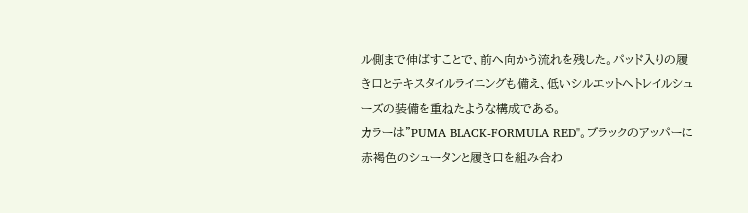ル側まで伸ばすことで、前へ向かう流れを残した。パッド入りの履き口とテキスタイルライニングも備え、低いシルエットへトレイルシューズの装備を重ねたような構成である。
カラーは"PUMA BLACK-FORMULA RED"。ブラックのアッパーに赤褐色のシュータンと履き口を組み合わ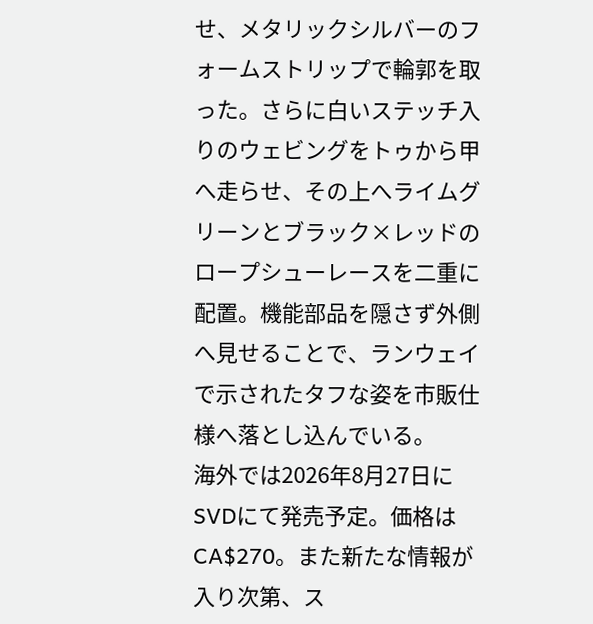せ、メタリックシルバーのフォームストリップで輪郭を取った。さらに白いステッチ入りのウェビングをトゥから甲へ走らせ、その上へライムグリーンとブラック×レッドのロープシューレースを二重に配置。機能部品を隠さず外側へ見せることで、ランウェイで示されたタフな姿を市販仕様へ落とし込んでいる。
海外では2026年8月27日にSVDにて発売予定。価格はCA$270。また新たな情報が入り次第、ス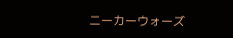ニーカーウォーズ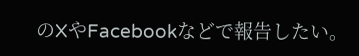のXやFacebookなどで報告したい。